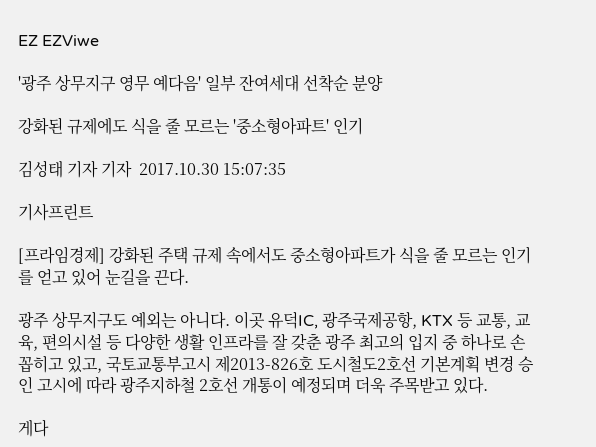EZ EZViwe

'광주 상무지구 영무 예다음' 일부 잔여세대 선착순 분양

강화된 규제에도 식을 줄 모르는 '중소형아파트' 인기

김성태 기자 기자  2017.10.30 15:07:35

기사프린트

[프라임경제] 강화된 주택 규제 속에서도 중소형아파트가 식을 줄 모르는 인기를 얻고 있어 눈길을 끈다.

광주 상무지구도 예외는 아니다. 이곳 유덕IC, 광주국제공항, KTX 등 교통, 교육, 편의시설 등 다양한 생활 인프라를 잘 갖춘 광주 최고의 입지 중 하나로 손꼽히고 있고, 국토교통부고시 제2013-826호 도시철도2호선 기본계획 변경 승인 고시에 따라 광주지하철 2호선 개통이 예정되며 더욱 주목받고 있다.

게다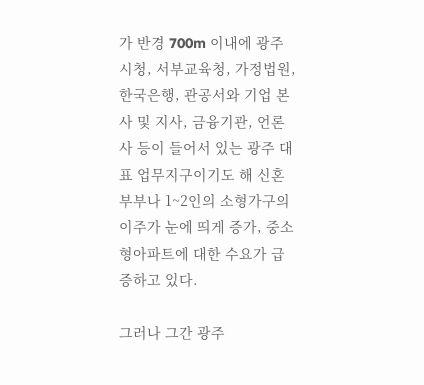가 반경 700m 이내에 광주시청, 서부교육청, 가정법원, 한국은행, 관공서와 기업 본사 및 지사, 금융기관, 언론사 등이 들어서 있는 광주 대표 업무지구이기도 해 신혼부부나 1~2인의 소형가구의 이주가 눈에 띄게 증가, 중소형아파트에 대한 수요가 급증하고 있다.

그러나 그간 광주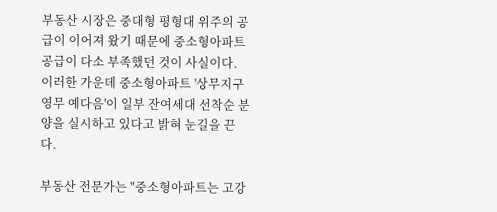부동산 시장은 중대형 평형대 위주의 공급이 이어져 왔기 때문에 중소형아파트 공급이 다소 부족했던 것이 사실이다. 이러한 가운데 중소형아파트 '상무지구 영무 예다음'이 일부 잔여세대 선착순 분양을 실시하고 있다고 밝혀 눈길을 끈다.

부동산 전문가는 "중소형아파트는 고강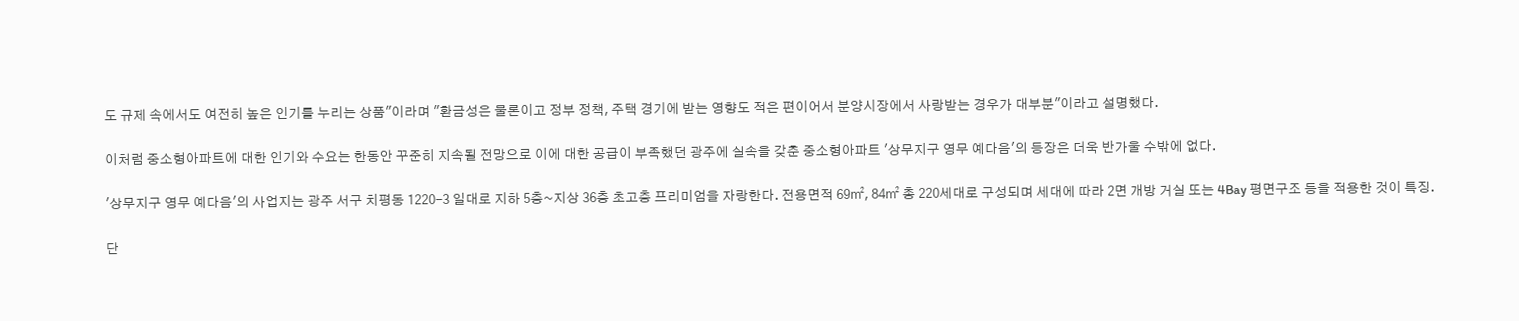도 규제 속에서도 여전히 높은 인기를 누리는 상품"이라며 "환금성은 물론이고 정부 정책, 주택 경기에 받는 영향도 적은 편이어서 분양시장에서 사랑받는 경우가 대부분"이라고 설명했다.

이처럼 중소형아파트에 대한 인기와 수요는 한동안 꾸준히 지속될 전망으로 이에 대한 공급이 부족했던 광주에 실속을 갖춘 중소형아파트 '상무지구 영무 예다음'의 등장은 더욱 반가울 수밖에 없다.

'상무지구 영무 예다음'의 사업지는 광주 서구 치평동 1220-3 일대로 지하 5층~지상 36층 초고층 프리미엄을 자랑한다. 전용면적 69㎡, 84㎡ 총 220세대로 구성되며 세대에 따라 2면 개방 거실 또는 4Bay 평면구조 등을 적용한 것이 특징.

단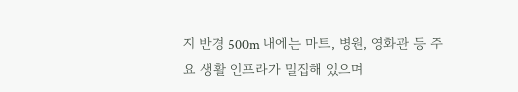지 반경 500m 내에는 마트, 병원, 영화관 등 주요 생활 인프라가 밀집해 있으며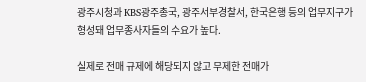광주시청과 KBS광주총국, 광주서부경찰서, 한국은행 등의 업무지구가 형성돼 업무종사자들의 수요가 높다.

실제로 전매 규제에 해당되지 않고 무제한 전매가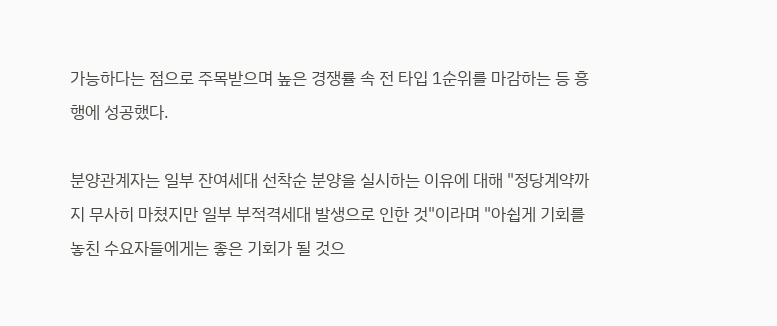가능하다는 점으로 주목받으며 높은 경쟁률 속 전 타입 1순위를 마감하는 등 흥행에 성공했다.

분양관계자는 일부 잔여세대 선착순 분양을 실시하는 이유에 대해 "정당계약까지 무사히 마쳤지만 일부 부적격세대 발생으로 인한 것"이라며 "아쉽게 기회를 놓친 수요자들에게는 좋은 기회가 될 것으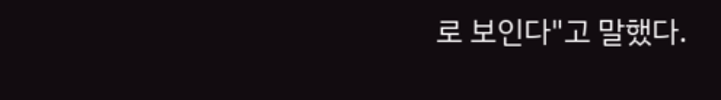로 보인다"고 말했다.